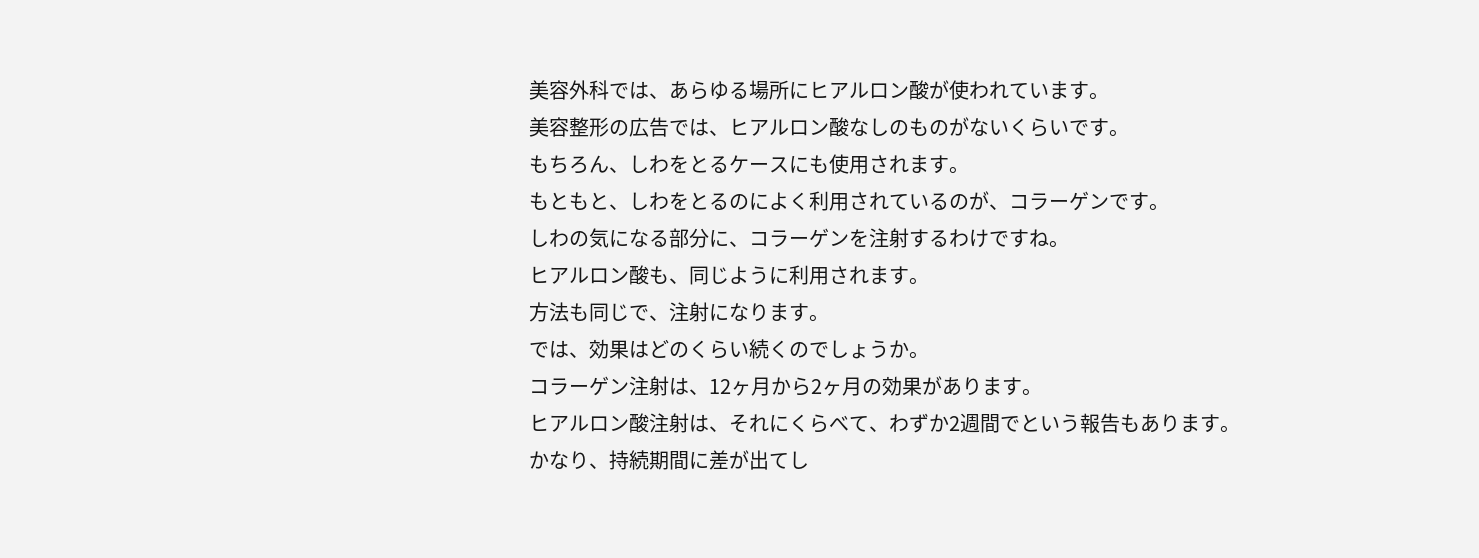美容外科では、あらゆる場所にヒアルロン酸が使われています。
美容整形の広告では、ヒアルロン酸なしのものがないくらいです。
もちろん、しわをとるケースにも使用されます。
もともと、しわをとるのによく利用されているのが、コラーゲンです。
しわの気になる部分に、コラーゲンを注射するわけですね。
ヒアルロン酸も、同じように利用されます。
方法も同じで、注射になります。
では、効果はどのくらい続くのでしょうか。
コラーゲン注射は、12ヶ月から2ヶ月の効果があります。
ヒアルロン酸注射は、それにくらべて、わずか2週間でという報告もあります。
かなり、持続期間に差が出てし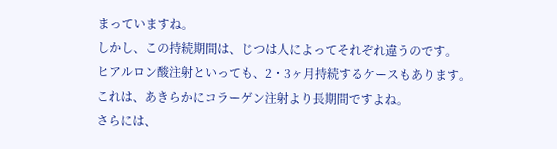まっていますね。
しかし、この持続期間は、じつは人によってそれぞれ違うのです。
ヒアルロン酸注射といっても、2・3ヶ月持続するケースもあります。
これは、あきらかにコラーゲン注射より長期間ですよね。
さらには、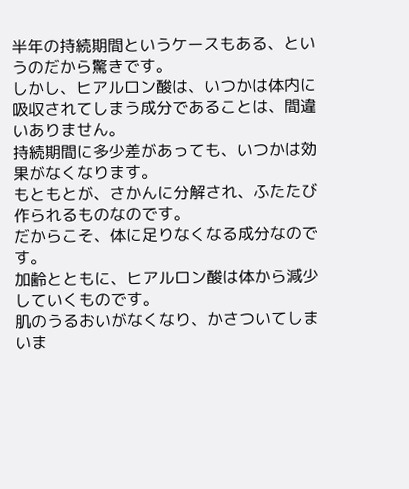半年の持続期間というケースもある、というのだから驚きです。
しかし、ヒアルロン酸は、いつかは体内に吸収されてしまう成分であることは、間違いありません。
持続期間に多少差があっても、いつかは効果がなくなります。
もともとが、さかんに分解され、ふたたび作られるものなのです。
だからこそ、体に足りなくなる成分なのです。
加齢とともに、ヒアルロン酸は体から減少していくものです。
肌のうるおいがなくなり、かさついてしまいま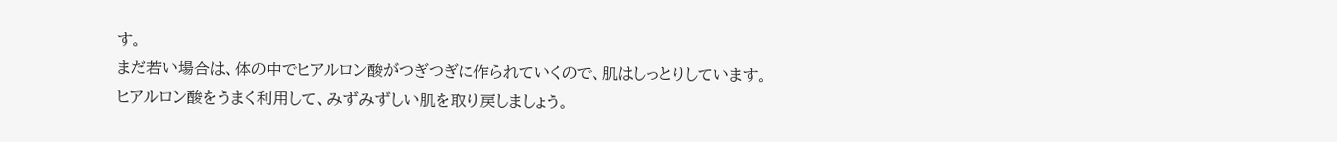す。
まだ若い場合は、体の中でヒアルロン酸がつぎつぎに作られていくので、肌はしっとりしています。
ヒアルロン酸をうまく利用して、みずみずしい肌を取り戻しましょう。